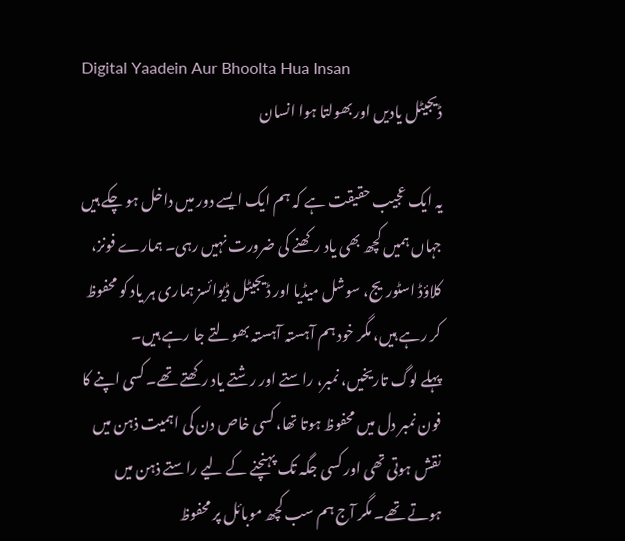Digital Yaadein Aur Bhoolta Hua Insan
ڈیجیٹل یادیں اور بھولتا ہوا انسان

یہ ایک عجیب حقیقت ہے کہ ہم ایک ایسے دور میں داخل ہو چکے ہیں جہاں ہمیں کچھ بھی یاد رکھنے کی ضرورت نہیں رہی۔ ہمارے فونز، کلاؤڈ اسٹوریج، سوشل میڈیا اور ڈیجیٹل ڈیوائسز ہماری ہر یاد کو محفوظ کر رہے ہیں، مگر خود ہم آہستہ آہستہ بھولتے جا رہے ہیں۔
پہلے لوگ تاریخیں، نمبر، راستے اور رشتے یاد رکھتے تھے۔ کسی اپنے کا فون نمبر دل میں محفوظ ہوتا تھا، کسی خاص دن کی اہمیت ذہن میں نقش ہوتی تھی اور کسی جگہ تک پہنچنے کے لیے راستے ذہن میں ہوتے تھے۔ مگر آج ہم سب کچھ موبائل پر محفوظ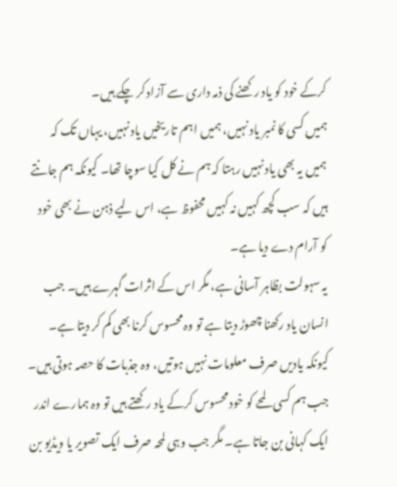کرکے خود کو یاد رکھنے کی ذمہ داری سے آزاد کر چکے ہیں۔
ہمیں کسی کا نمبر یاد نہیں، ہمیں اہم تاریخیں یاد نہیں، یہاں تک کہ ہمیں یہ بھی یاد نہیں رہتا کہ ہم نے کل کیا سوچا تھا۔ کیونکہ ہم جانتے ہیں کہ سب کچھ کہیں نہ کہیں محفوظ ہے، اس لیے ذہن نے بھی خود کو آرام دے دیا ہے۔
یہ سہولت بظاہر آسانی ہے، مگر اس کے اثرات گہرے ہیں۔ جب انسان یاد رکھنا چھوڑ دیتا ہے تو وہ محسوس کرنا بھی کم کر دیتا ہے۔ کیونکہ یادیں صرف معلومات نہیں ہوتیں، وہ جذبات کا حصہ ہوتی ہیں۔ جب ہم کسی لمحے کو خود محسوس کرکے یاد رکھتے ہیں تو وہ ہمارے اندر ایک کہانی بن جاتا ہے۔ مگر جب وہی لمحہ صرف ایک تصویر یا ویڈیو بن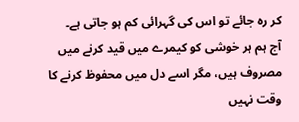کر رہ جائے تو اس کی گہرائی کم ہو جاتی ہے۔
آج ہم ہر خوشی کو کیمرے میں قید کرنے میں مصروف ہیں، مگر اسے دل میں محفوظ کرنے کا وقت نہیں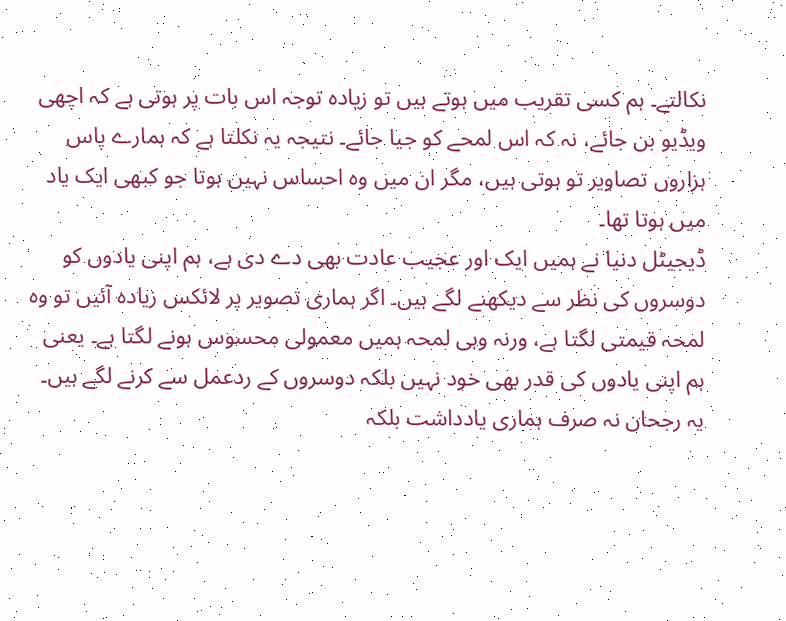نکالتے۔ ہم کسی تقریب میں ہوتے ہیں تو زیادہ توجہ اس بات پر ہوتی ہے کہ اچھی ویڈیو بن جائے، نہ کہ اس لمحے کو جیا جائے۔ نتیجہ یہ نکلتا ہے کہ ہمارے پاس ہزاروں تصاویر تو ہوتی ہیں، مگر ان میں وہ احساس نہیں ہوتا جو کبھی ایک یاد میں ہوتا تھا۔
ڈیجیٹل دنیا نے ہمیں ایک اور عجیب عادت بھی دے دی ہے، ہم اپنی یادوں کو دوسروں کی نظر سے دیکھنے لگے ہیں۔ اگر ہماری تصویر پر لائکس زیادہ آئیں تو وہ لمحہ قیمتی لگتا ہے، ورنہ وہی لمحہ ہمیں معمولی محسوس ہونے لگتا ہے۔ یعنی ہم اپنی یادوں کی قدر بھی خود نہیں بلکہ دوسروں کے ردعمل سے کرنے لگے ہیں۔
یہ رجحان نہ صرف ہماری یادداشت بلکہ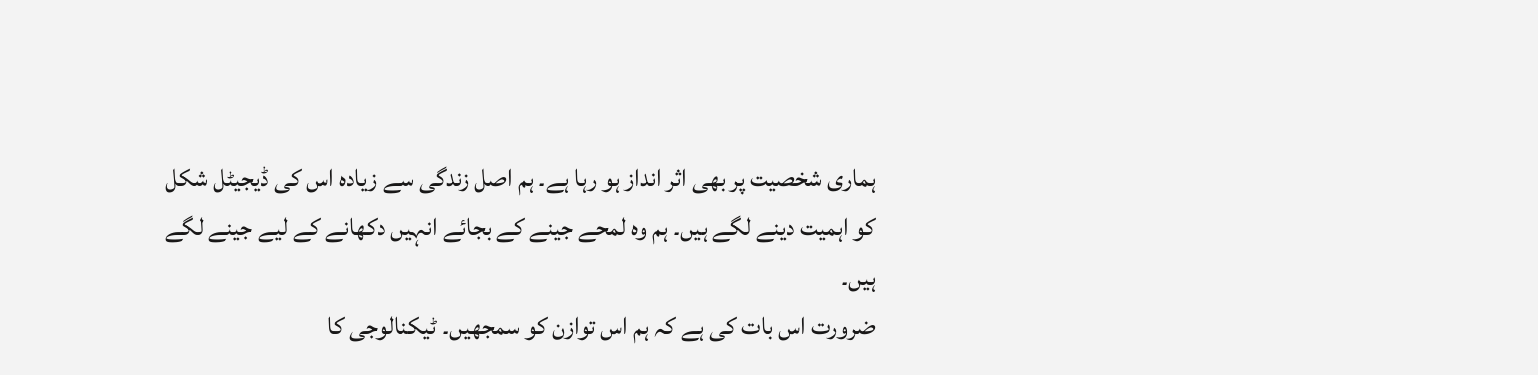ہماری شخصیت پر بھی اثر انداز ہو رہا ہے۔ ہم اصل زندگی سے زیادہ اس کی ڈیجیٹل شکل کو اہمیت دینے لگے ہیں۔ ہم وہ لمحے جینے کے بجائے انہیں دکھانے کے لیے جینے لگے ہیں۔
ضرورت اس بات کی ہے کہ ہم اس توازن کو سمجھیں۔ ٹیکنالوجی کا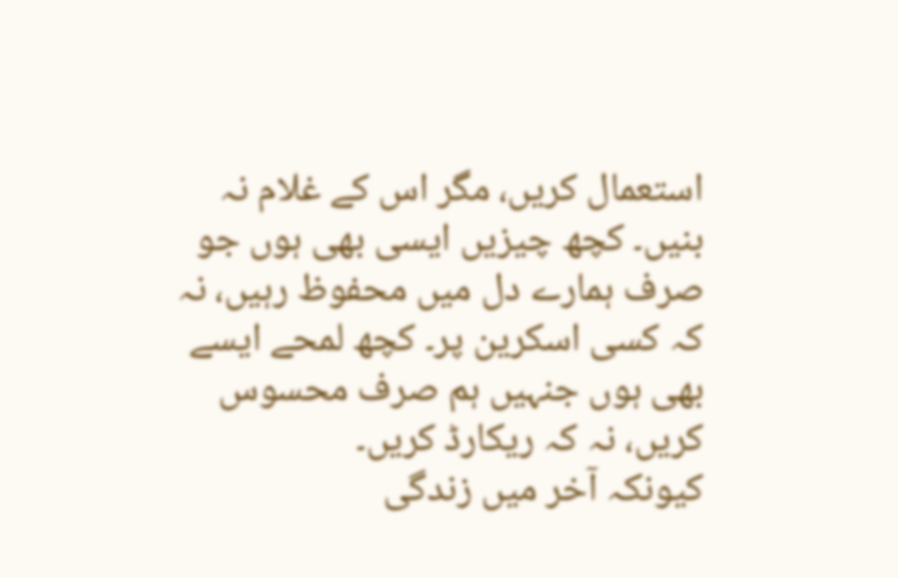استعمال کریں، مگر اس کے غلام نہ بنیں۔ کچھ چیزیں ایسی بھی ہوں جو صرف ہمارے دل میں محفوظ رہیں، نہ کہ کسی اسکرین پر۔ کچھ لمحے ایسے بھی ہوں جنہیں ہم صرف محسوس کریں، نہ کہ ریکارڈ کریں۔
کیونکہ آخر میں زندگی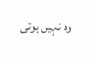وہ نہیں ہوتی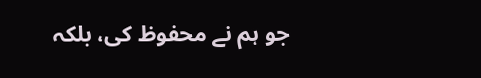جو ہم نے محفوظ کی، بلکہ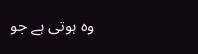وہ ہوتی ہے جو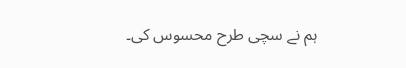ہم نے سچی طرح محسوس کی۔